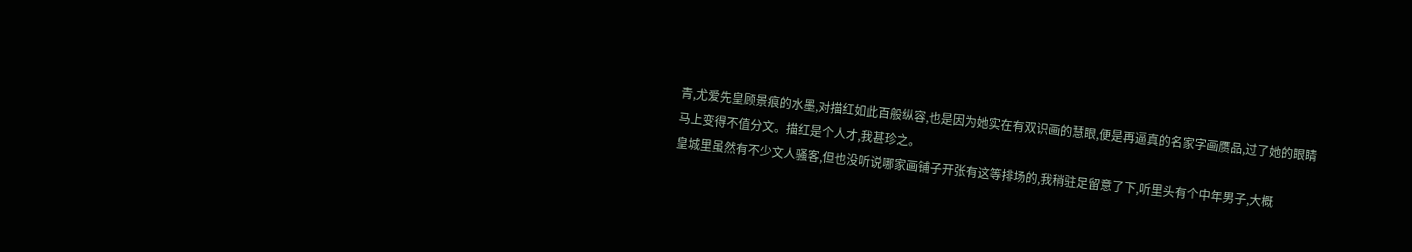青,尤爱先皇顾景痕的水墨,对描红如此百般纵容,也是因为她实在有双识画的慧眼,便是再逼真的名家字画赝品,过了她的眼睛马上变得不值分文。描红是个人才,我甚珍之。
皇城里虽然有不少文人骚客,但也没听说哪家画铺子开张有这等排场的,我稍驻足留意了下,听里头有个中年男子,大概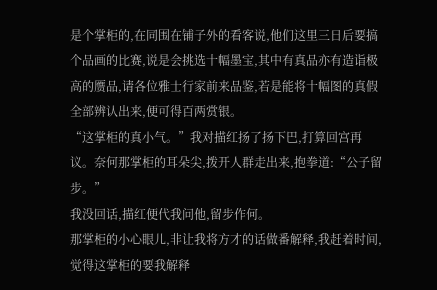是个掌柜的,在同围在铺子外的看客说,他们这里三日后要搞个品画的比赛,说是会挑选十幅墨宝,其中有真品亦有造诣极高的赝品,请各位雅士行家前来品鉴,若是能将十幅图的真假全部辨认出来,便可得百两赏银。
“这掌柜的真小气。”我对描红扬了扬下巴,打算回宫再议。奈何那掌柜的耳朵尖,拨开人群走出来,抱拳道:“公子留步。”
我没回话,描红便代我问他,留步作何。
那掌柜的小心眼儿,非让我将方才的话做番解释,我赶着时间,觉得这掌柜的要我解释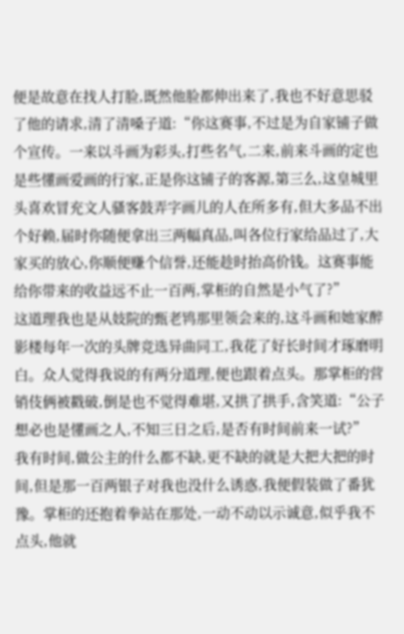便是故意在找人打脸,既然他脸都伸出来了,我也不好意思驳了他的请求,清了清嗓子道:“你这赛事,不过是为自家铺子做个宣传。一来以斗画为彩头,打些名气,二来,前来斗画的定也是些懂画爱画的行家,正是你这铺子的客源,第三么,这皇城里头喜欢冒充文人骚客鼓弄字画儿的人在所多有,但大多品不出个好赖,届时你随便拿出三两幅真品,叫各位行家给品过了,大家买的放心,你顺便赚个信誉,还能趁时抬高价钱。这赛事能给你带来的收益远不止一百两,掌柜的自然是小气了?”
这道理我也是从妓院的甄老鸨那里领会来的,这斗画和她家醉影楼每年一次的头牌竞选异曲同工,我花了好长时间才琢磨明白。众人觉得我说的有两分道理,便也跟着点头。那掌柜的营销伎俩被戳破,倒是也不觉得难堪,又拱了拱手,含笑道:“公子想必也是懂画之人,不知三日之后,是否有时间前来一试?”
我有时间,做公主的什么都不缺,更不缺的就是大把大把的时间,但是那一百两银子对我也没什么诱惑,我便假装做了番犹豫。掌柜的还抱着拳站在那处,一动不动以示诚意,似乎我不点头,他就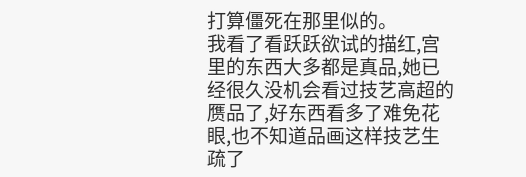打算僵死在那里似的。
我看了看跃跃欲试的描红,宫里的东西大多都是真品,她已经很久没机会看过技艺高超的赝品了,好东西看多了难免花眼,也不知道品画这样技艺生疏了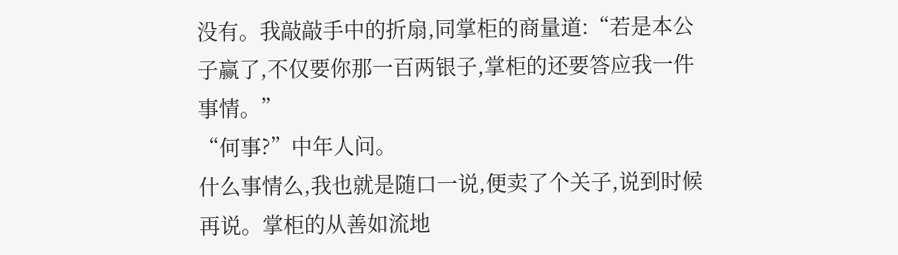没有。我敲敲手中的折扇,同掌柜的商量道:“若是本公子赢了,不仅要你那一百两银子,掌柜的还要答应我一件事情。”
“何事?”中年人问。
什么事情么,我也就是随口一说,便卖了个关子,说到时候再说。掌柜的从善如流地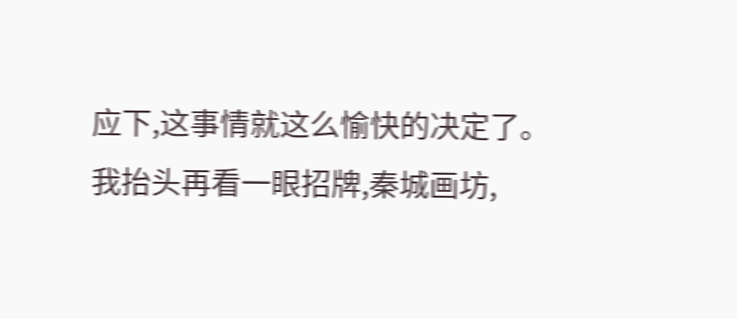应下,这事情就这么愉快的决定了。
我抬头再看一眼招牌,秦城画坊,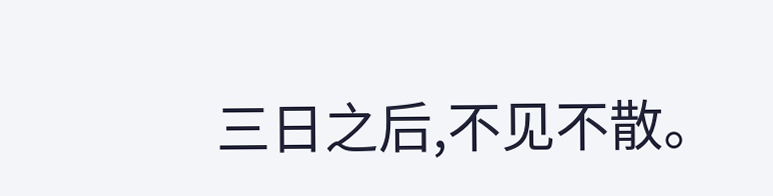三日之后,不见不散。